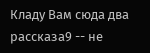Кладу Вам сюда два рассказа9 -- не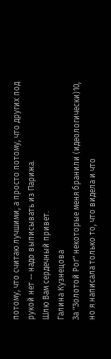потому, что считаю лучшими, а просто потому, что других под рукой нет -- надо выписывать из Парижа.
Шлю Вам сердечный привет.
Галина Кузнецова
За "Золотой Рог" некоторые меня бранили (идеологически)10, но я написала только то, что видела и что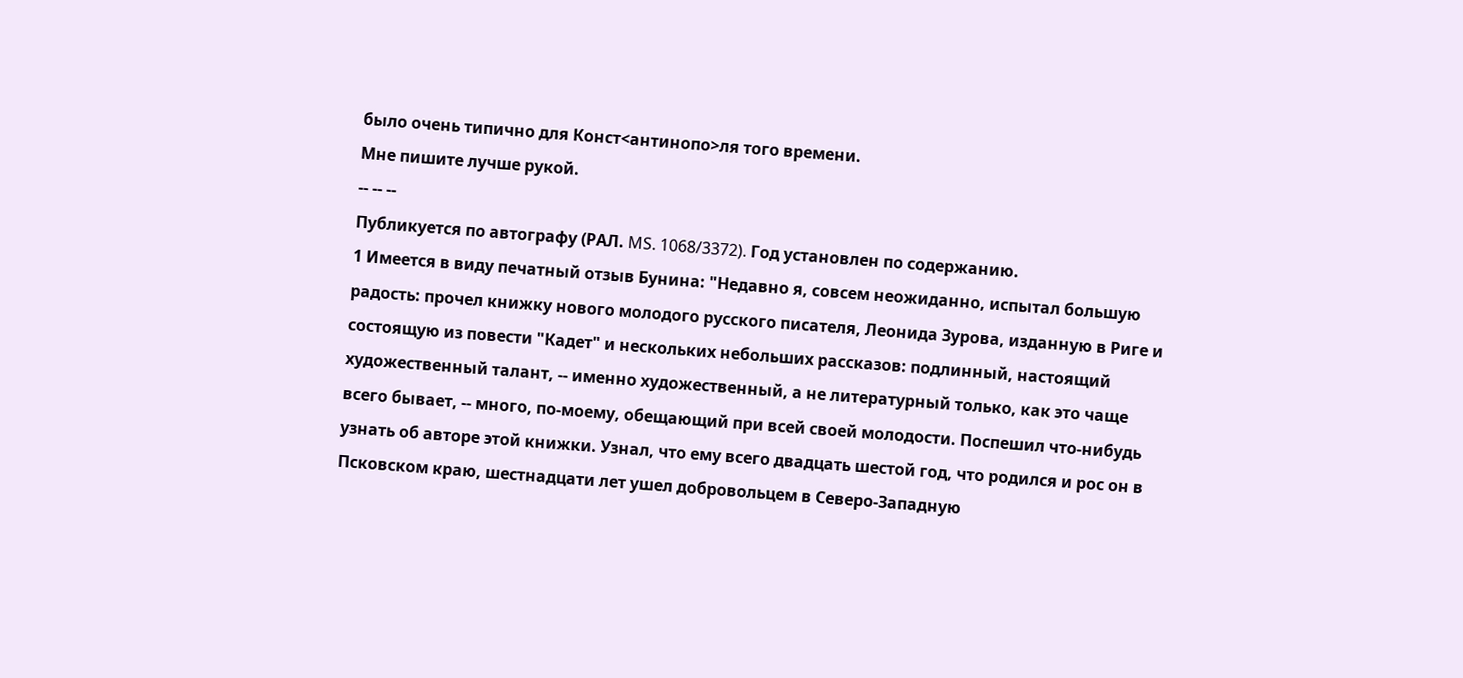было очень типично для Конст<антинопо>ля того времени.
Мне пишите лучше рукой.
-- -- --
Публикуется по автографу (РАЛ. MS. 1068/3372). Год установлен по содержанию.
1 Имеется в виду печатный отзыв Бунина: "Недавно я, совсем неожиданно, испытал большую радость: прочел книжку нового молодого русского писателя, Леонида Зурова, изданную в Риге и состоящую из повести "Кадет" и нескольких небольших рассказов: подлинный, настоящий художественный талант, -- именно художественный, а не литературный только, как это чаще всего бывает, -- много, по-моему, обещающий при всей своей молодости. Поспешил что-нибудь узнать об авторе этой книжки. Узнал, что ему всего двадцать шестой год, что родился и рос он в Псковском краю, шестнадцати лет ушел добровольцем в Северо-Западную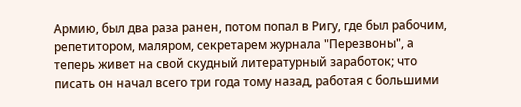Армию, был два раза ранен, потом попал в Ригу, где был рабочим, репетитором, маляром, секретарем журнала "Перезвоны", а теперь живет на свой скудный литературный заработок; что писать он начал всего три года тому назад, работая с большими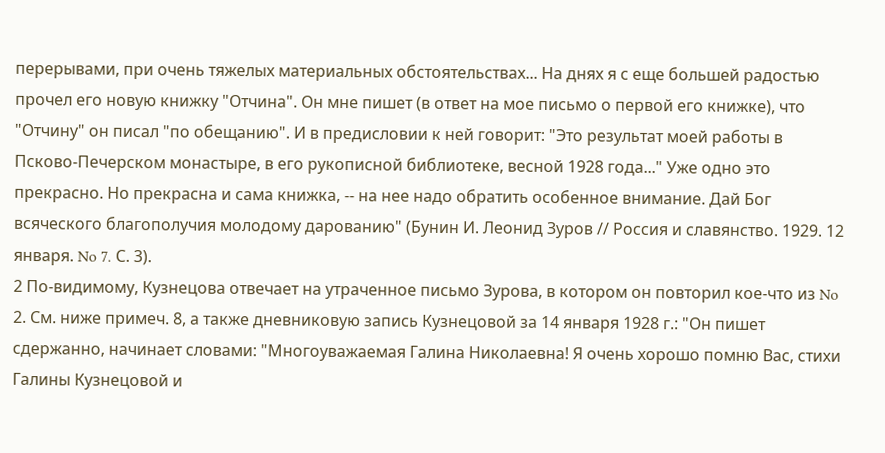перерывами, при очень тяжелых материальных обстоятельствах... На днях я с еще большей радостью прочел его новую книжку "Отчина". Он мне пишет (в ответ на мое письмо о первой его книжке), что "Отчину" он писал "по обещанию". И в предисловии к ней говорит: "Это результат моей работы в Псково-Печерском монастыре, в его рукописной библиотеке, весной 1928 года..." Уже одно это прекрасно. Но прекрасна и сама книжка, -- на нее надо обратить особенное внимание. Дай Бог всяческого благополучия молодому дарованию" (Бунин И. Леонид Зуров // Россия и славянство. 1929. 12 января. No 7. С. 3).
2 По-видимому, Кузнецова отвечает на утраченное письмо Зурова, в котором он повторил кое-что из No 2. См. ниже примеч. 8, а также дневниковую запись Кузнецовой за 14 января 1928 г.: "Он пишет сдержанно, начинает словами: "Многоуважаемая Галина Николаевна! Я очень хорошо помню Вас, стихи Галины Кузнецовой и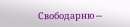Свободарню --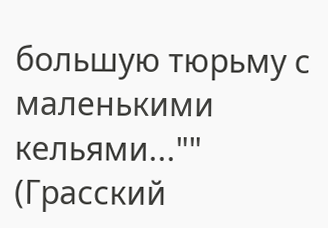большую тюрьму с маленькими кельями..."" (Грасский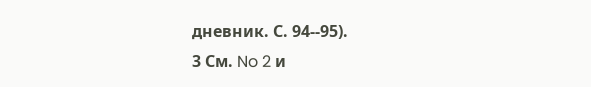дневник. С. 94--95).
3 См. No 2 и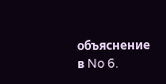объяснение в No 6.